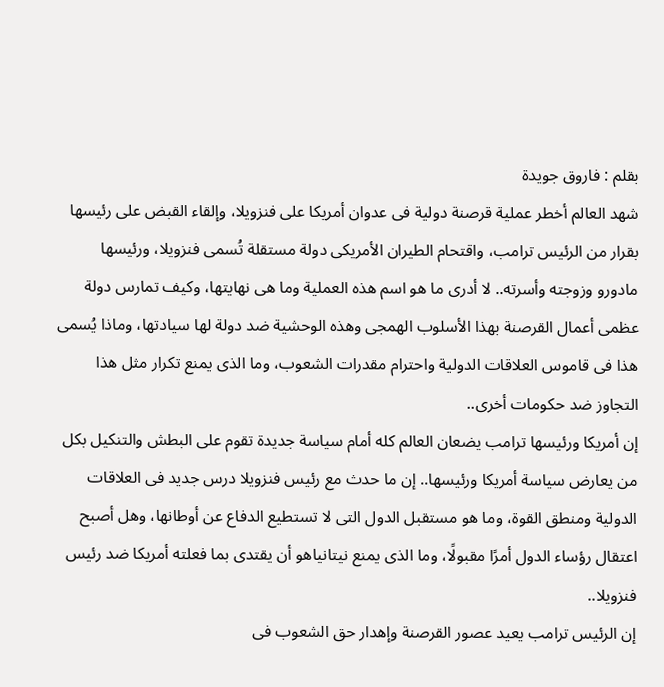بقلم : فاروق جويدة
شهد العالم أخطر عملية قرصنة دولية فى عدوان أمريكا على فنزويلا، وإلقاء القبض على رئيسها بقرار من الرئيس ترامب، واقتحام الطيران الأمريكى دولة مستقلة تُسمى فنزويلا، ورئيسها مادورو وزوجته وأسرته.. لا أدرى ما هو اسم هذه العملية وما هى نهايتها، وكيف تمارس دولة عظمى أعمال القرصنة بهذا الأسلوب الهمجى وهذه الوحشية ضد دولة لها سيادتها، وماذا يُسمى هذا فى قاموس العلاقات الدولية واحترام مقدرات الشعوب، وما الذى يمنع تكرار مثل هذا التجاوز ضد حكومات أخرى..
إن أمريكا ورئيسها ترامب يضعان العالم كله أمام سياسة جديدة تقوم على البطش والتنكيل بكل من يعارض سياسة أمريكا ورئيسها.. إن ما حدث مع رئيس فنزويلا درس جديد فى العلاقات الدولية ومنطق القوة، وما هو مستقبل الدول التى لا تستطيع الدفاع عن أوطانها، وهل أصبح اعتقال رؤساء الدول أمرًا مقبولًا، وما الذى يمنع نيتانياهو أن يقتدى بما فعلته أمريكا ضد رئيس فنزويلا..
إن الرئيس ترامب يعيد عصور القرصنة وإهدار حق الشعوب فى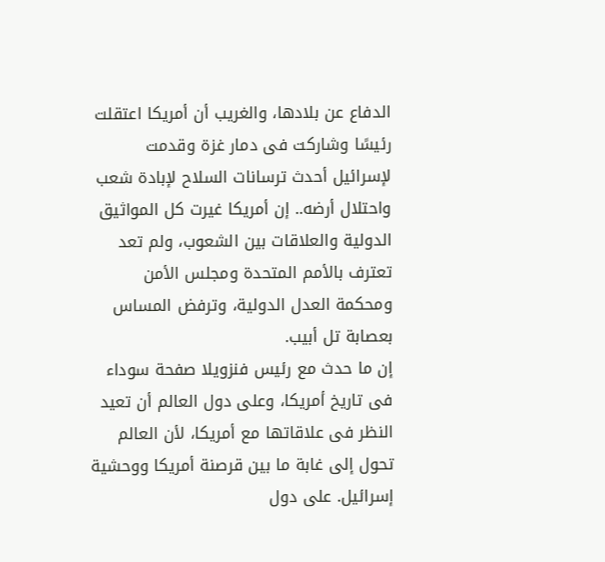الدفاع عن بلادها، والغريب أن أمريكا اعتقلت رئيسًا وشاركت فى دمار غزة وقدمت لإسرائيل أحدث ترسانات السلاح لإبادة شعب واحتلال أرضه.. إن أمريكا غيرت كل المواثيق الدولية والعلاقات بين الشعوب، ولم تعد تعترف بالأمم المتحدة ومجلس الأمن ومحكمة العدل الدولية، وترفض المساس بعصابة تل أبيب.
إن ما حدث مع رئيس فنزويلا صفحة سوداء فى تاريخ أمريكا، وعلى دول العالم أن تعيد النظر فى علاقاتها مع أمريكا، لأن العالم تحول إلى غابة ما بين قرصنة أمريكا ووحشية إسرائيل. على دول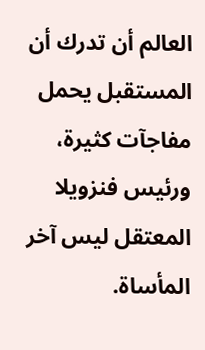العالم أن تدرك أن المستقبل يحمل مفاجآت كثيرة، ورئيس فنزويلا المعتقل ليس آخر المأساة.